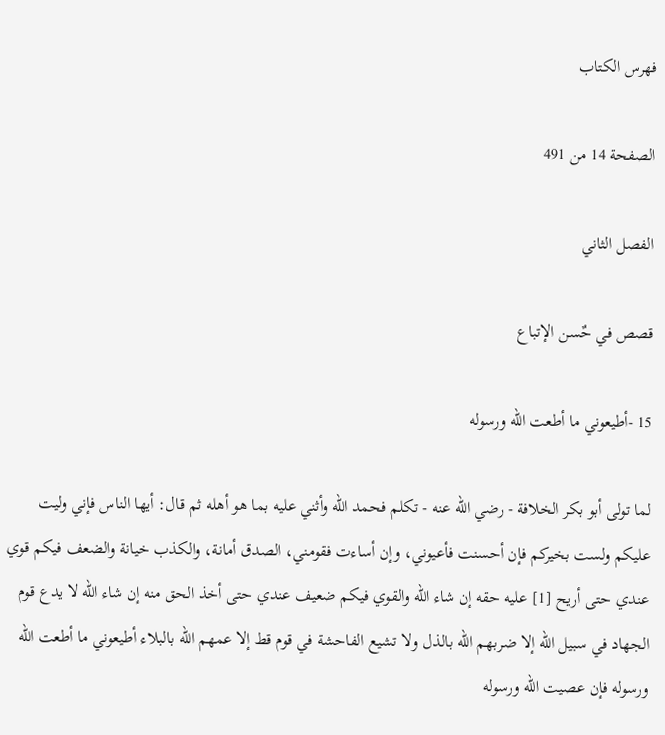فهرس الكتاب

الصفحة 14 من 491

الفصل الثاني

قصص في حٌسن الإتباع

15 -أطيعوني ما أطعت الله ورسوله

لما تولى أبو بكر الخلافة - رضي الله عنه - تكلم فحمد الله وأثني عليه بما هو أهله ثم قال: أيها الناس فإني وليت عليكم ولست بخيركم فإن أحسنت فأعيوني، وإن أساءت فقومني، الصدق أمانة، والكذب خيانة والضعف فيكم قوي عندي حتى أريح [1] عليه حقه إن شاء الله والقوي فيكم ضعيف عندي حتى أخذ الحق منه إن شاء الله لا يدع قوم الجهاد في سبيل الله إلا ضربهم الله بالذل ولا تشيع الفاحشة في قوم قط إلا عمهم الله بالبلاء أطيعوني ما أطعت الله ورسوله فإن عصيت الله ورسوله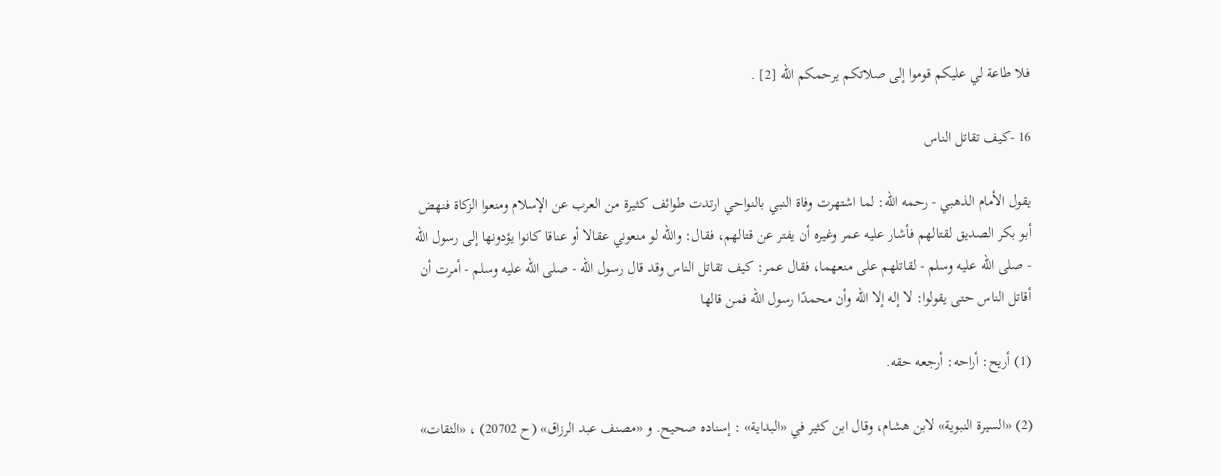فلا طاعة لي عليكم قوموا إلى صلاتكم يرحمكم الله [2] .

16 -كيف تقاتل الناس

يقول الأمام الذهبي - رحمه الله: لما اشتهرت وفاة النبي بالنواحي ارتدت طوائف كثيرة من العرب عن الإسلام ومنعوا الزكاة فنهض أبو بكر الصديق لقتالهم فأشار عليه عمر وغيره أن يفتر عن قتالهم، فقال: والله لو منعوني عقالا أو عناقا كانوا يؤدونها إلى رسول الله - صلى الله عليه وسلم - لقاتلهم على منعهما، فقال عمر: كيف تقاتل الناس وقد قال رسول الله - صلى الله عليه وسلم - أمرت أن أقاتل الناس حتى يقولوا: لا إله إلا الله وأن محمدًا رسول الله فمن قالها

(1) أريح: أراحه: أرجعه حقه.

(2) «السيرة النبوية» لابن هشام، وقال ابن كثير في «البداية» : إسناده صحيح. و «مصنف عبد الرزاق» (ح 20702) ، «الثقات»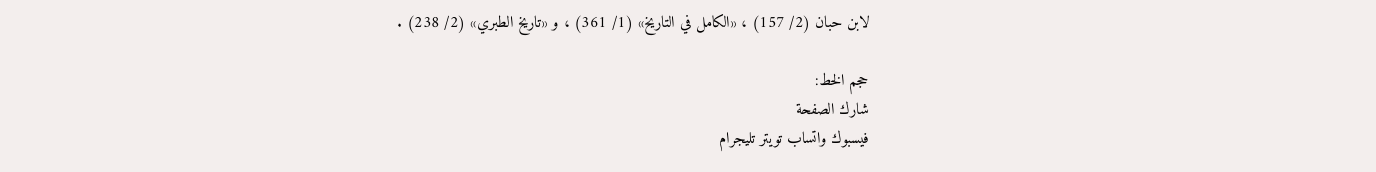لابن حبان (2/ 157) ، «الكامل في التاريخ» (1/ 361) ، و «تاريخ الطبري» (2/ 238) .

حجم الخط:
شارك الصفحة
فيسبوك واتساب تويتر تليجرام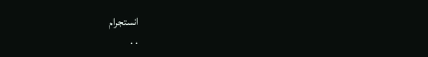انستجرام
. .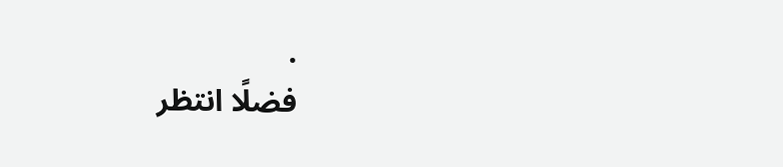.
فضلًا انتظر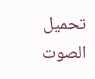تحميل الصوت